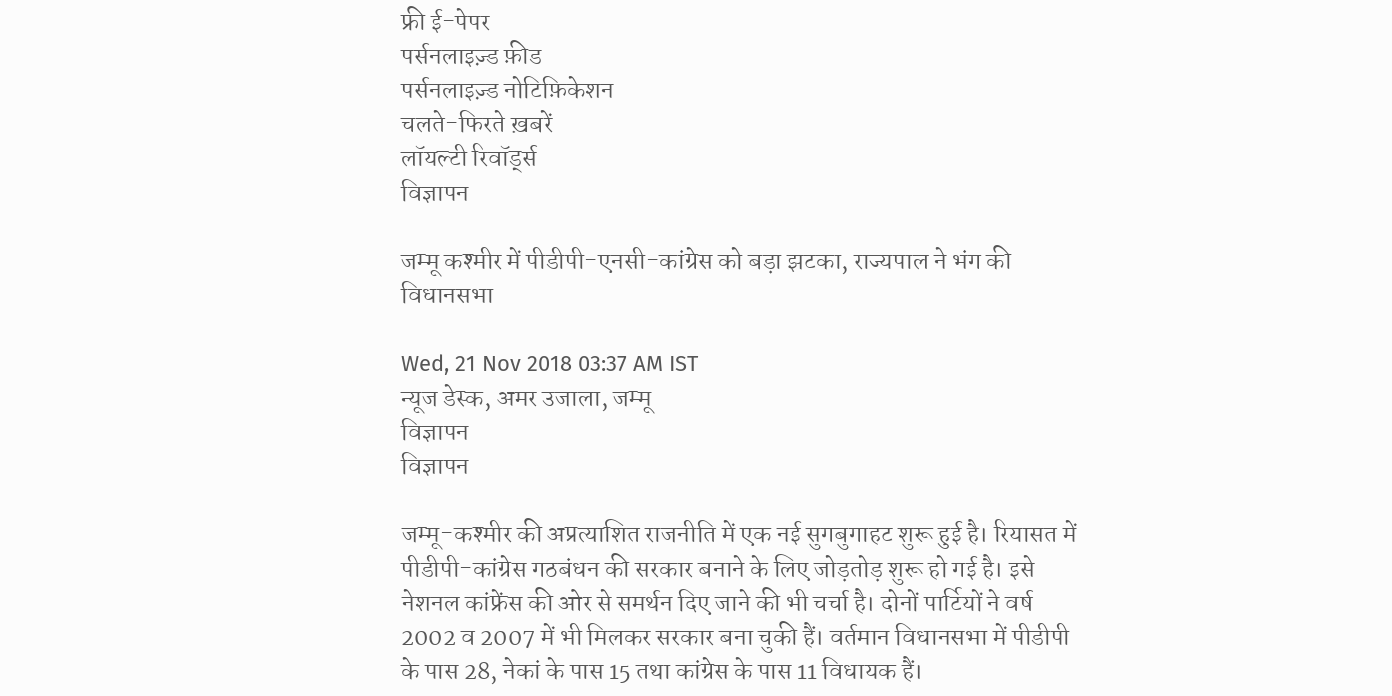फ्री ई-पेपर
पर्सनलाइज़्ड फ़ीड
पर्सनलाइज़्ड नोटिफ़िकेशन
चलते-फिरते ख़बरें
लॉयल्टी रिवॉर्ड्स
विज्ञापन

जम्मू कश्मीर में पीडीपी-एनसी-कांग्रेस को बड़ा झटका, राज्यपाल ने भंग की विधानसभा

Wed, 21 Nov 2018 03:37 AM IST
न्यूज डेस्क, अमर उजाला, जम्मू
विज्ञापन
विज्ञापन

जम्मू-कश्मीर की अप्रत्याशित राजनीति में एक नई सुगबुगाहट शुरू हुई है। रियासत में पीडीपी-कांग्रेस गठबंधन की सरकार बनाने के लिए जोड़तोड़ शुरू हो गई है। इसे नेशनल कांफ्रेंस की ओर से समर्थन दिए जाने की भी चर्चा है। दोनों पार्टियों ने वर्ष 2002 व 2007 में भी मिलकर सरकार बना चुकी हैं। वर्तमान विधानसभा में पीडीपी के पास 28, नेकां के पास 15 तथा कांग्रेस के पास 11 विधायक हैं।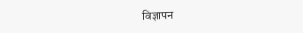विज्ञापन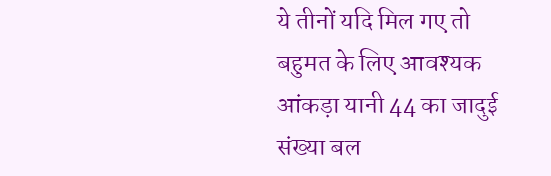ये तीनों यदि मिल गए तो बहुमत के लिए आवश्यक आंकड़ा यानी 44 का जादुई संख्या बल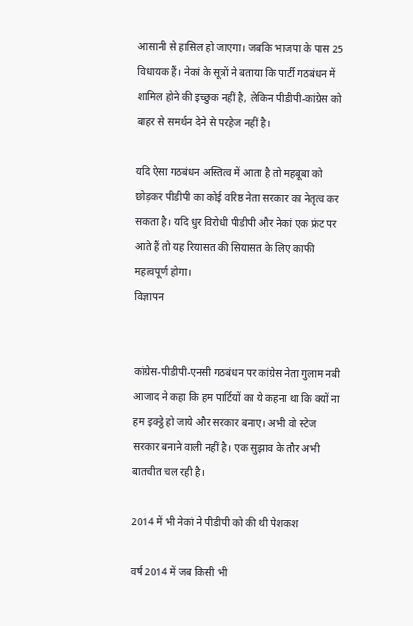आसानी से हासिल हो जाएगा। जबकि भाजपा के पास 25 विधायक हैं। नेकां के सूत्रों ने बताया कि पार्टी गठबंधन में शामिल होने की इच्छुक नहीं है, लेकिन पीडीपी-कांग्रेस को बाहर से समर्थन देने से परहेज नहीं है।

यदि ऐसा गठबंधन अस्तित्व में आता है तो महबूबा को छोड़कर पीडीपी का कोई वरिष्ठ नेता सरकार का नेतृत्व कर सकता है। यदि धुर विरोधी पीडीपी और नेकां एक फ्रंट पर आते हैं तो यह रियासत की सियासत के लिए काफी महत्वपूर्ण होगा।
विज्ञापन


कांग्रेस-पीडीपी-एनसी गठबंधन पर कांग्रेस नेता गुलाम नबी आजाद ने कहा कि हम पार्टियों का ये कहना था कि क्यों ना हम इक्ट्ठे हो जाये और सरकार बनाए। अभी वो स्टेज सरकार बनाने वाली नहीं है। एक सुझाव के तौर अभी बातचीत चल रही है।

2014 में भी नेकां ने पीडीपी को की थी पेशकश

वर्ष 2014 में जब किसी भी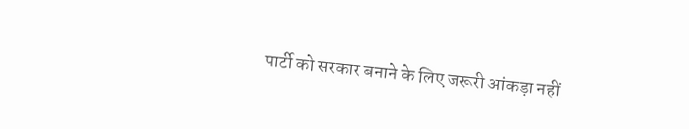पार्टी को सरकार बनाने के लिए जरूरी आंकड़ा नहीं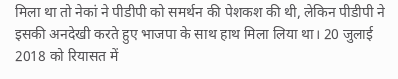मिला था तो नेकां ने पीडीपी को समर्थन की पेशकश की थी, लेकिन पीडीपी ने इसकी अनदेखी करते हुए भाजपा के साथ हाथ मिला लिया था। 20 जुलाई 2018 को रियासत में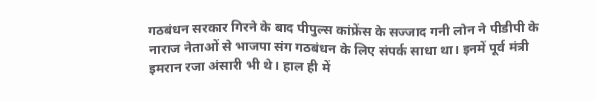गठबंधन सरकार गिरने के बाद पीपुल्स कांफ्रेंस के सज्जाद गनी लोन ने पीडीपी के नाराज नेताओं से भाजपा संग गठबंधन के लिए संपर्क साधा था। इनमें पूर्व मंत्री इमरान रजा अंसारी भी थे। हाल ही में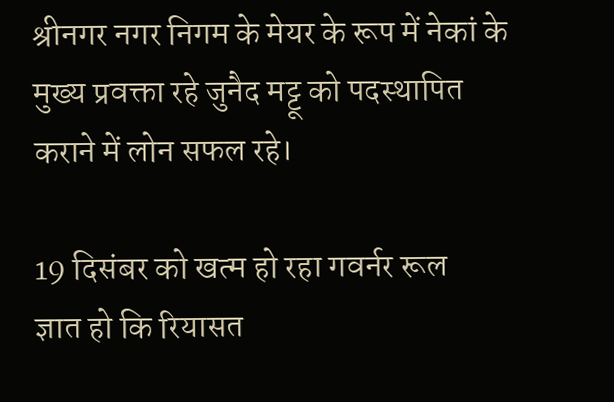श्रीनगर नगर निगम के मेयर के रूप में नेकां के मुख्य प्रवक्ता रहे जुनैद मट्टू को पदस्थापित कराने में लोन सफल रहे।

19 दिसंबर को खत्म हो रहा गवर्नर रूल
ज्ञात हो कि रियासत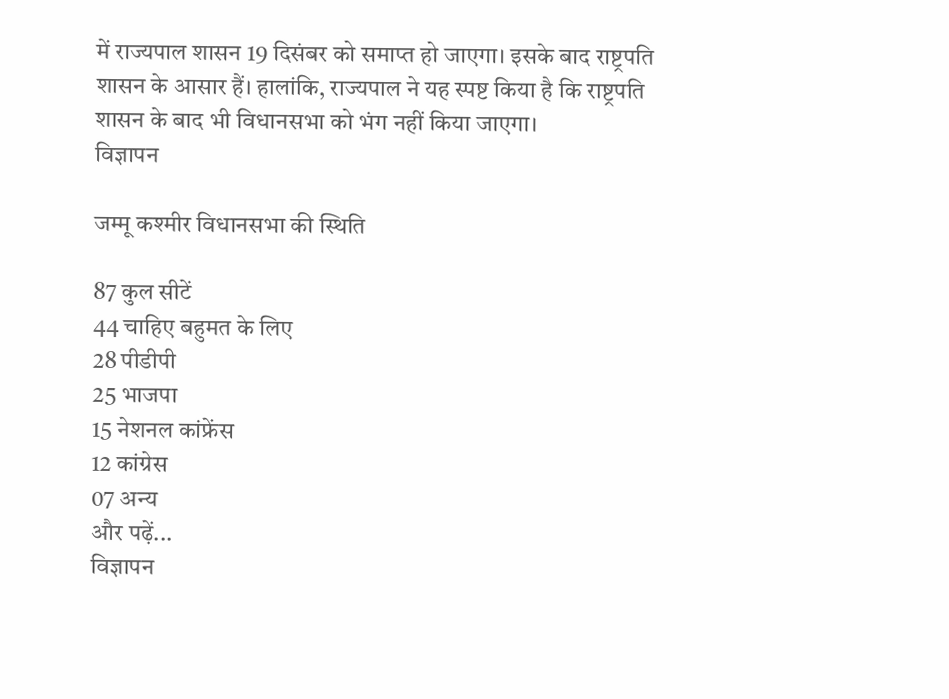में राज्यपाल शासन 19 दिसंबर को समाप्त हो जाएगा। इसके बाद राष्ट्रपति शासन के आसार हैं। हालांकि, राज्यपाल ने यह स्पष्ट किया है कि राष्ट्रपति शासन के बाद भी विधानसभा को भंग नहीं किया जाएगा।
विज्ञापन

जम्मू कश्मीर विधानसभा की स्थिति

87 कुल सीटें
44 चाहिए बहुमत के लिए
28 पीडीपी
25 भाजपा
15 नेशनल कांफ्रेंस
12 कांग्रेस
07 अन्य
और पढ़ें...
विज्ञापन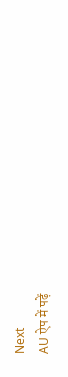Next
AU ऐप में पढ़ें